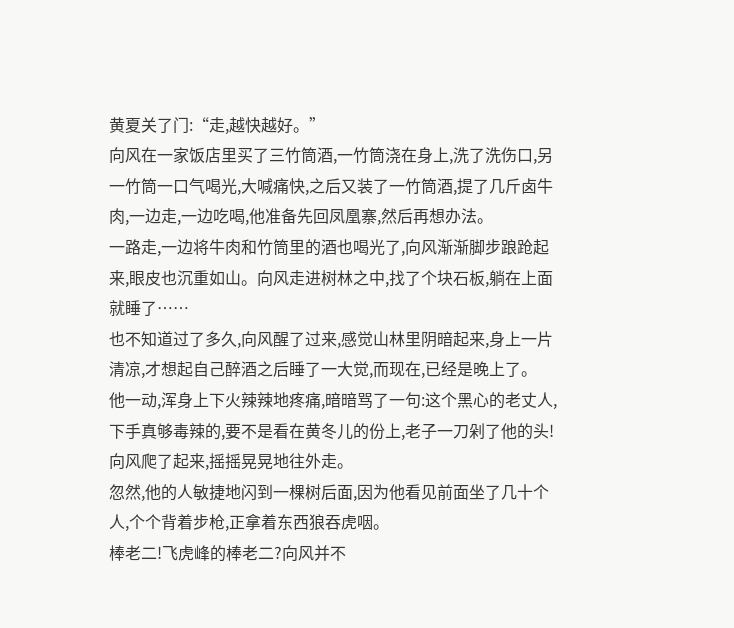黄夏关了门:“走,越快越好。”
向风在一家饭店里买了三竹筒酒,一竹筒浇在身上,洗了洗伤口,另一竹筒一口气喝光,大喊痛快,之后又装了一竹筒酒,提了几斤卤牛肉,一边走,一边吃喝,他准备先回凤凰寨,然后再想办法。
一路走,一边将牛肉和竹筒里的酒也喝光了,向风渐渐脚步踉跄起来,眼皮也沉重如山。向风走进树林之中,找了个块石板,躺在上面就睡了……
也不知道过了多久,向风醒了过来,感觉山林里阴暗起来,身上一片清凉,才想起自己醉酒之后睡了一大觉,而现在,已经是晚上了。
他一动,浑身上下火辣辣地疼痛,暗暗骂了一句:这个黑心的老丈人,下手真够毒辣的,要不是看在黄冬儿的份上,老子一刀剁了他的头!
向风爬了起来,摇摇晃晃地往外走。
忽然,他的人敏捷地闪到一棵树后面,因为他看见前面坐了几十个人,个个背着步枪,正拿着东西狼吞虎咽。
棒老二!飞虎峰的棒老二?向风并不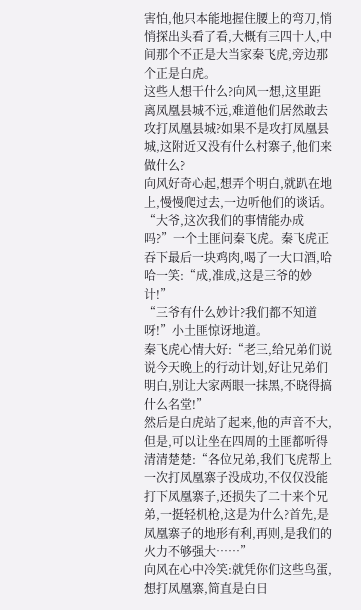害怕,他只本能地握住腰上的弯刀,悄悄探出头看了看,大概有三四十人,中间那个不正是大当家秦飞虎,旁边那个正是白虎。
这些人想干什么?向风一想,这里距离凤凰县城不远,难道他们居然敢去攻打凤凰县城?如果不是攻打凤凰县城,这附近又没有什么村寨子,他们来做什么?
向风好奇心起,想弄个明白,就趴在地上,慢慢爬过去,一边听他们的谈话。
“大爷,这次我们的事情能办成吗?”一个土匪问秦飞虎。秦飞虎正吞下最后一块鸡肉,喝了一大口酒,哈哈一笑:“成,准成,这是三爷的妙计!”
“三爷有什么妙计?我们都不知道呀!”小土匪惊讶地道。
秦飞虎心情大好:“老三,给兄弟们说说今天晚上的行动计划,好让兄弟们明白,别让大家两眼一抹黑,不晓得搞什么名堂!”
然后是白虎站了起来,他的声音不大,但是,可以让坐在四周的土匪都听得清清楚楚:“各位兄弟,我们飞虎帮上一次打凤凰寨子没成功,不仅仅没能打下凤凰寨子,还损失了二十来个兄弟,一挺轻机枪,这是为什么?首先,是凤凰寨子的地形有利,再则,是我们的火力不够强大……”
向风在心中冷笑:就凭你们这些鸟蛋,想打凤凰寨,简直是白日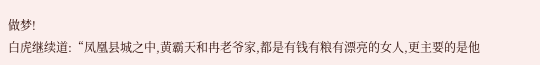做梦!
白虎继续道:“凤凰县城之中,黄霸天和冉老爷家,都是有钱有粮有漂亮的女人,更主要的是他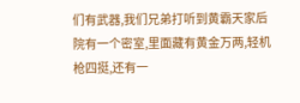们有武器,我们兄弟打听到黄霸天家后院有一个密室,里面藏有黄金万两,轻机枪四挺,还有一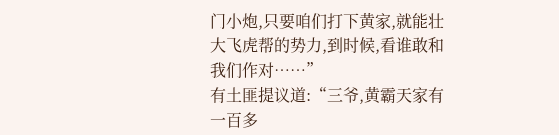门小炮,只要咱们打下黄家,就能壮大飞虎帮的势力,到时候,看谁敢和我们作对……”
有土匪提议道:“三爷,黄霸天家有一百多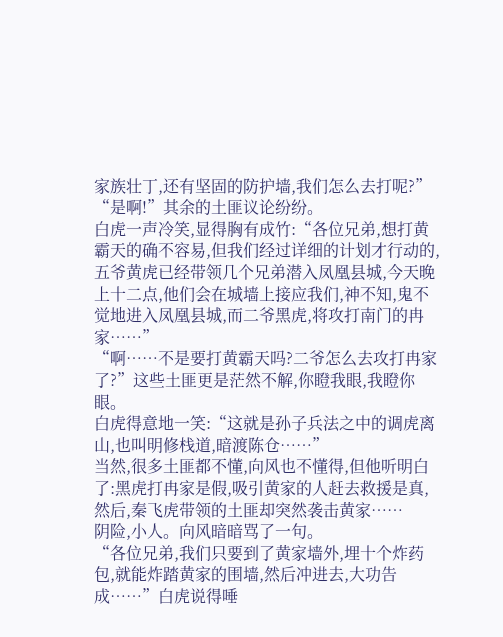家族壮丁,还有坚固的防护墙,我们怎么去打呢?”
“是啊!”其余的土匪议论纷纷。
白虎一声冷笑,显得胸有成竹:“各位兄弟,想打黄霸天的确不容易,但我们经过详细的计划才行动的,五爷黄虎已经带领几个兄弟潜入凤凰县城,今天晚上十二点,他们会在城墙上接应我们,神不知,鬼不觉地进入凤凰县城,而二爷黑虎,将攻打南门的冉家……”
“啊……不是要打黄霸天吗?二爷怎么去攻打冉家了?”这些土匪更是茫然不解,你瞪我眼,我瞪你眼。
白虎得意地一笑:“这就是孙子兵法之中的调虎离山,也叫明修栈道,暗渡陈仓……”
当然,很多土匪都不懂,向风也不懂得,但他听明白了:黑虎打冉家是假,吸引黄家的人赶去救援是真,然后,秦飞虎带领的土匪却突然袭击黄家……
阴险,小人。向风暗暗骂了一句。
“各位兄弟,我们只要到了黄家墙外,埋十个炸药包,就能炸踏黄家的围墙,然后冲进去,大功告成……”白虎说得唾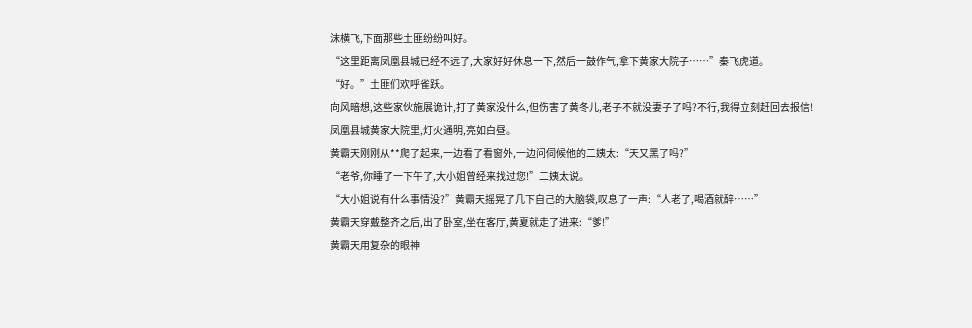沫横飞,下面那些土匪纷纷叫好。
“这里距离凤凰县城已经不远了,大家好好休息一下,然后一鼓作气,拿下黄家大院子……”秦飞虎道。
“好。”土匪们欢呼雀跃。
向风暗想,这些家伙施展诡计,打了黄家没什么,但伤害了黄冬儿,老子不就没妻子了吗?不行,我得立刻赶回去报信!
凤凰县城黄家大院里,灯火通明,亮如白昼。
黄霸天刚刚从**爬了起来,一边看了看窗外,一边问伺候他的二姨太:“天又黑了吗?”
“老爷,你睡了一下午了,大小姐曾经来找过您!”二姨太说。
“大小姐说有什么事情没?”黄霸天摇晃了几下自己的大脑袋,叹息了一声:“人老了,喝酒就醉……”
黄霸天穿戴整齐之后,出了卧室,坐在客厅,黄夏就走了进来:“爹!”
黄霸天用复杂的眼神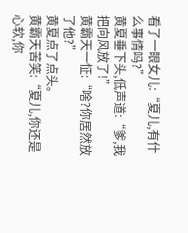看了一眼女儿:“夏儿,有什么事情吗?”
黄夏垂下头,低声道:“爹,我把向风放了!”
黄霸天一怔:“啥?你居然放了他?”
黄夏点了点头。
黄霸天苦笑:“夏儿,你还是心软,你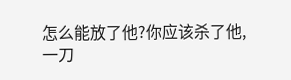怎么能放了他?你应该杀了他,一刀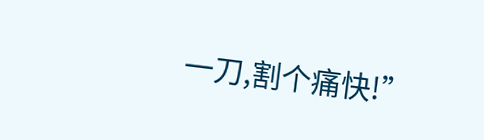一刀,割个痛快!”